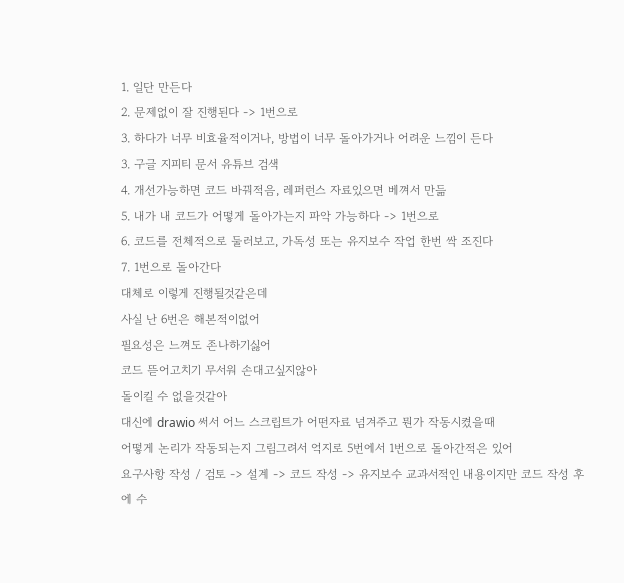1. 일단 만든다
2. 문제없이 잘 진행된다 -> 1번으로
3. 하다가 너무 비효율적이거나, 방법이 너무 돌아가거나 어려운 느낌이 든다
3. 구글 지피티 문서 유튜브 검색
4. 개선가능하면 코드 바꿔적음, 레퍼런스 자료있으면 베껴서 만듦
5. 내가 내 코드가 어떻게 돌아가는지 파악 가능하다 -> 1번으로
6. 코드를 전체적으로 둘러보고, 가독성 또는 유지보수 작업 한번 싹 조진다
7. 1번으로 돌아간다
대체로 이렇게 진행될것같은데
사실 난 6번은 해본적이없어
필요성은 느껴도 존나하기싫어
코드 뜯어고치기 무서워 손대고싶지않아
돌이킬 수 없을것같아
대신에 drawio 써서 어느 스크립트가 어떤자료 넘겨주고 뭔가 작동시켰을때
어떻게 논리가 작동되는지 그림그려서 억지로 5번에서 1번으로 돌아간적은 있어
요구사항 작성 / 검토 -> 설계 -> 코드 작성 -> 유지보수 교과서적인 내용이지만 코드 작성 후에 수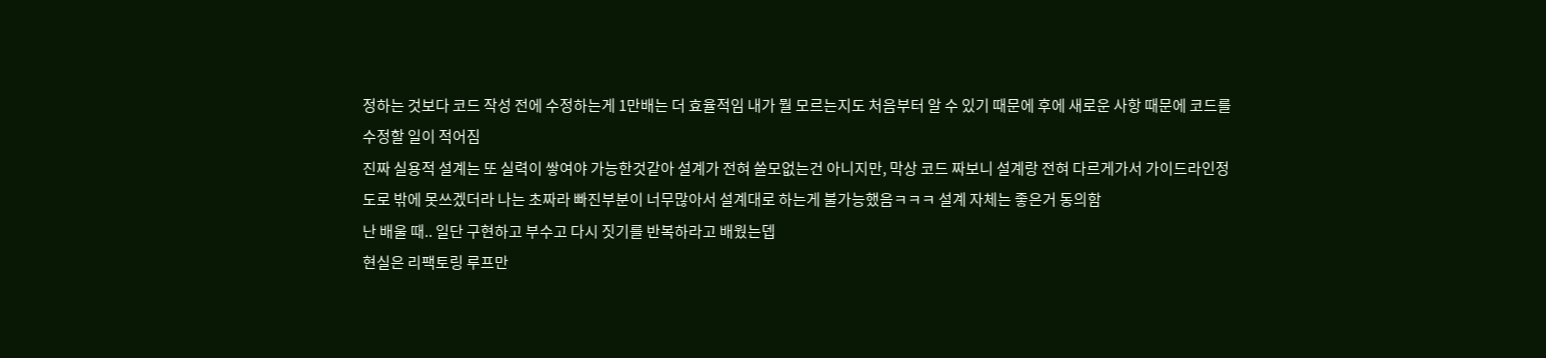정하는 것보다 코드 작성 전에 수정하는게 1만배는 더 효율적임 내가 뭘 모르는지도 처음부터 알 수 있기 때문에 후에 새로운 사항 때문에 코드를 수정할 일이 적어짐
진짜 실용적 설계는 또 실력이 쌓여야 가능한것같아 설계가 전혀 쓸모없는건 아니지만, 막상 코드 짜보니 설계랑 전혀 다르게가서 가이드라인정도로 밖에 못쓰겠더라 나는 초짜라 빠진부분이 너무많아서 설계대로 하는게 불가능했음ㅋㅋㅋ 설계 자체는 좋은거 동의함
난 배울 때.. 일단 구현하고 부수고 다시 짓기를 반복하라고 배웠는뎁
현실은 리팩토링 루프만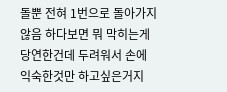돌뿐 전혀 1번으로 돌아가지않음 하다보면 뭐 막히는게 당연한건데 두려워서 손에 익숙한것만 하고싶은거지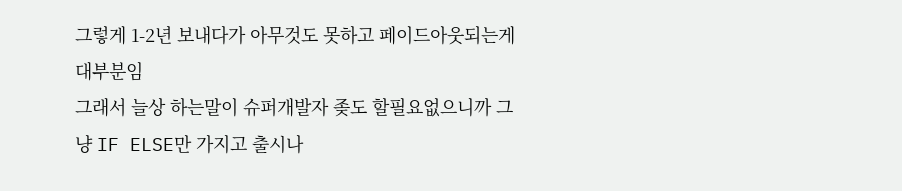그렇게 1-2년 보내다가 아무것도 못하고 페이드아웃되는게 대부분임
그래서 늘상 하는말이 슈퍼개발자 좆도 할필요없으니까 그냥 IF ELSE만 가지고 출시나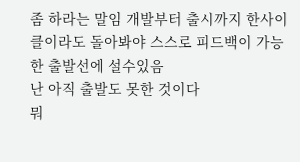좀 하라는 말임 개발부터 출시까지 한사이클이라도 돌아봐야 스스로 피드백이 가능한 출발선에 설수있음
난 아직 출발도 못한 것이다
뭐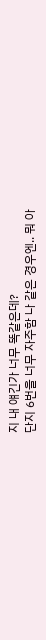지 내 얘긴가 너무 똑같은데?
단지 6번을 너무 자주함 나 같은 경우엔.. 뭐 아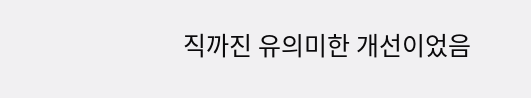직까진 유의미한 개선이었음